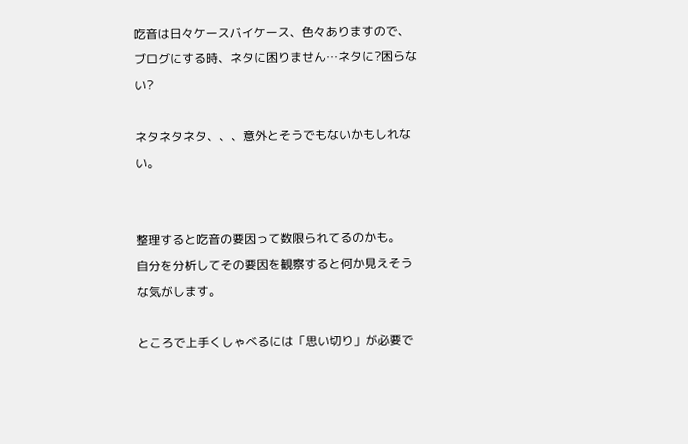吃音は日々ケースバイケース、色々ありますので、ブログにする時、ネタに困りません…ネタに?困らない?

ネタネタネタ、、、意外とそうでもないかもしれない。


整理すると吃音の要因って数限られてるのかも。
自分を分析してその要因を観察すると何か見えそうな気がします。

ところで上手くしゃべるには「思い切り」が必要で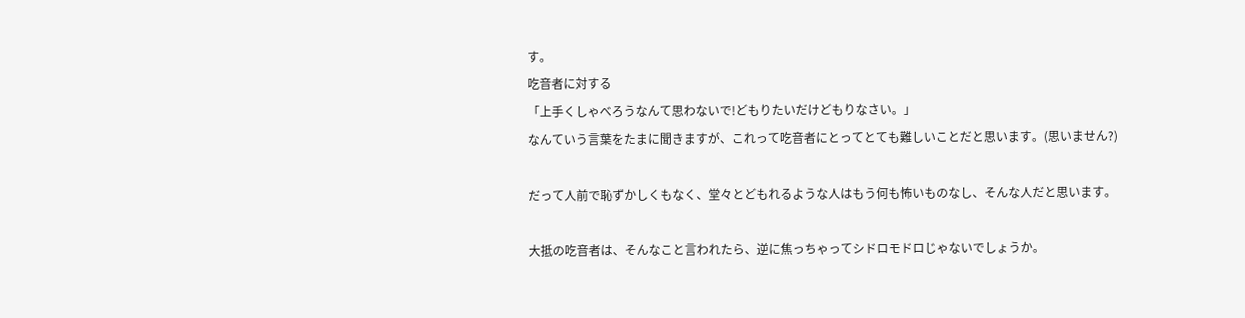す。
吃音者に対する
「上手くしゃべろうなんて思わないで!どもりたいだけどもりなさい。」
なんていう言葉をたまに聞きますが、これって吃音者にとってとても難しいことだと思います。(思いません?)

だって人前で恥ずかしくもなく、堂々とどもれるような人はもう何も怖いものなし、そんな人だと思います。

大抵の吃音者は、そんなこと言われたら、逆に焦っちゃってシドロモドロじゃないでしょうか。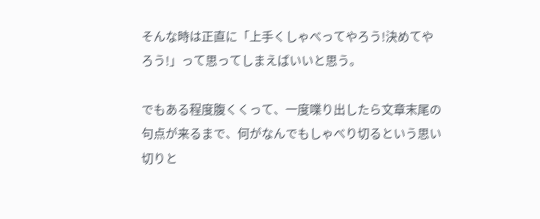そんな時は正直に「上手くしゃべってやろう!決めてやろう!」って思ってしまえばいいと思う。

でもある程度腹くくって、一度喋り出したら文章末尾の句点が来るまで、何がなんでもしゃべり切るという思い切りと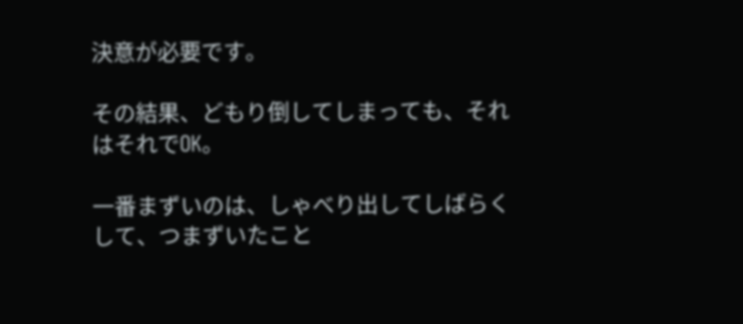決意が必要です。

その結果、どもり倒してしまっても、それはそれでOK。

一番まずいのは、しゃべり出してしばらくして、つまずいたこと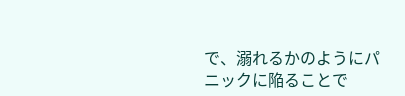で、溺れるかのようにパニックに陥ることで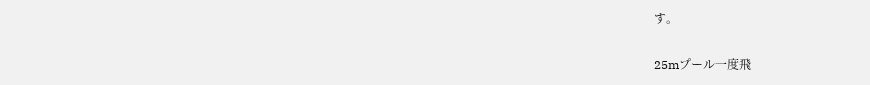す。

25mプール一度飛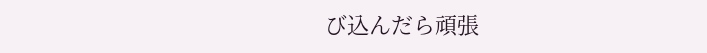び込んだら頑張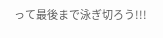って最後まで泳ぎ切ろう!!!